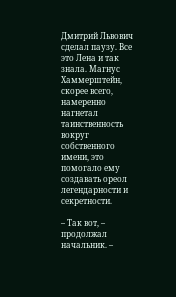Дмитрий Львович сделал паузу. Все это Лена и так знала. Магнус Хаммерштейн, скорее всего, намеренно нагнетал таинственность вокруг собственного имени, это помогало ему создавать ореол легендарности и секретности.

– Так вот, – продолжал начальник. –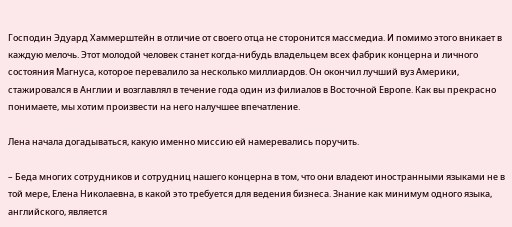Господин Эдуард Хаммерштейн в отличие от своего отца не сторонится массмедиа. И помимо этого вникает в каждую мелочь. Этот молодой человек станет когда-нибудь владельцем всех фабрик концерна и личного состояния Магнуса, которое перевалило за несколько миллиардов. Он окончил лучший вуз Америки, стажировался в Англии и возглавлял в течение года один из филиалов в Восточной Европе. Как вы прекрасно понимаете, мы хотим произвести на него налучшее впечатление.

Лена начала догадываться, какую именно миссию ей намеревались поручить.

– Беда многих сотрудников и сотрудниц нашего концерна в том, что они владеют иностранными языками не в той мере, Елена Николаевна, в какой это требуется для ведения бизнеса. Знание как минимум одного языка, английского, является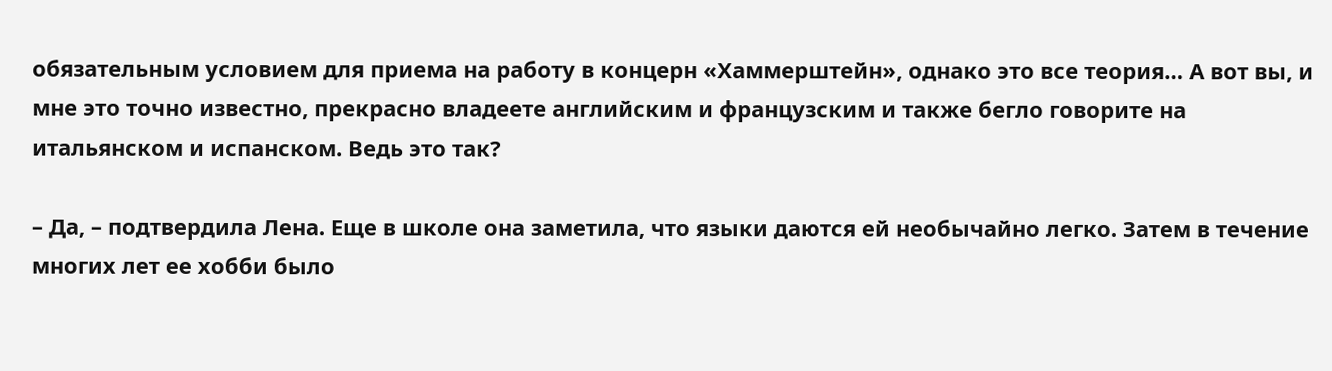обязательным условием для приема на работу в концерн «Хаммерштейн», однако это все теория… А вот вы, и мне это точно известно, прекрасно владеете английским и французским и также бегло говорите на итальянском и испанском. Ведь это так?

– Да, – подтвердила Лена. Еще в школе она заметила, что языки даются ей необычайно легко. Затем в течение многих лет ее хобби было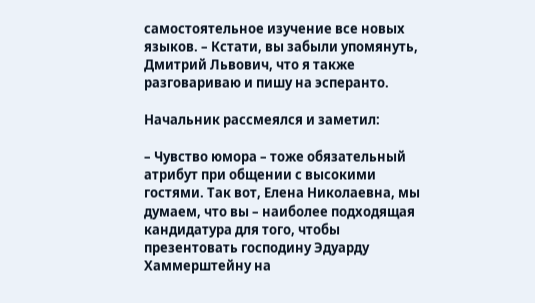самостоятельное изучение все новых языков. – Кстати, вы забыли упомянуть, Дмитрий Львович, что я также разговариваю и пишу на эсперанто.

Начальник рассмеялся и заметил:

– Чувство юмора – тоже обязательный атрибут при общении с высокими гостями. Так вот, Елена Николаевна, мы думаем, что вы – наиболее подходящая кандидатура для того, чтобы презентовать господину Эдуарду Хаммерштейну на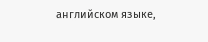английском языке,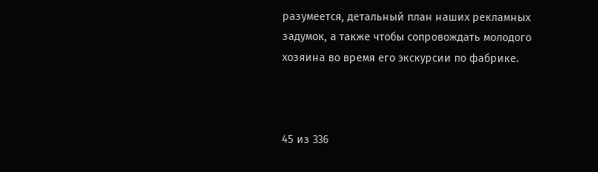разумеется, детальный план наших рекламных задумок, а также чтобы сопровождать молодого хозяина во время его экскурсии по фабрике.



45 из 336